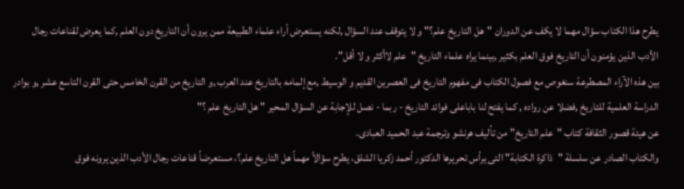يطرح هذا الكتاب سؤال مهما لا يكف عن الدوران "هل التاريخ علم؟" و لا يتوقف عند السؤال ,لكنه يستعرض اّراء علماء الطبيعة ممن يرون أن التاريخ دون العلم ,كما يعرض لقناعات رجال الأدب الذين يؤمنون أن التاريخ فوق العلم بكثير ,بينما يراه علماء التاريخ "علم لاأكثر و لا أقل".
بين هذه الآراء المصطرعة سنغوص مع فصول الكتاب فى مفهوم التاريخ فى العصرين القديم و الوسيط ,مع إلمامه بالتاريخ عند العرب ,و التاريخ من القرن الخامس حتى القرن التاسع عشر ,و بوادر الدراسة العلمية للتاريخ ,فضلا عن رواده , كما يفتح لنا باباعلى فوائد التاريخ - ربما - نصل للإجابة عن السؤال المحير " هل التاريخ علم ؟"
عن هيئة قصور الثقافة كتاب "علم التاريخ" من تأليف هرنشو وترجمة عبد الحميد العبادى.
والكتاب الصادر عن سلسلة "ذاكرة الكتابة" التى يرأس تحريرها الدكتور أحمد زكريا الشلق، يطرح سؤالاً مهماً هل التاريخ علم؟، مستعرضاً قناعات رجال الأدب الذين يرونه فوق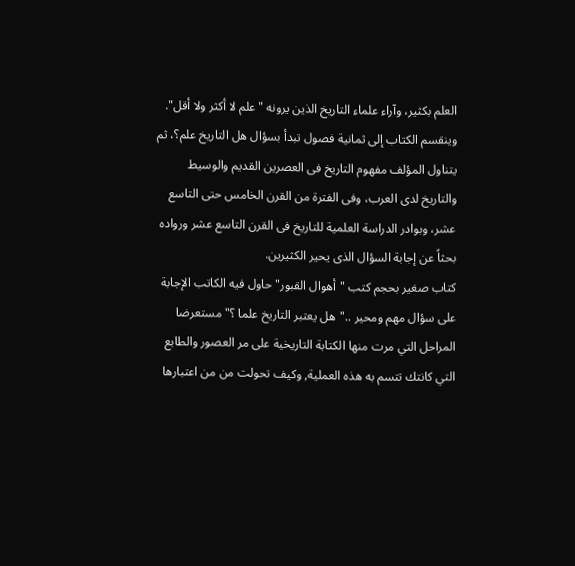العلم بكثير، وآراء علماء التاريخ الذين يرونه "علم لا أكثر ولا أقل".
وينقسم الكتاب إلى ثمانية فصول تبدأ بسؤال هل التاريخ علم؟، ثم يتناول المؤلف مفهوم التاريخ فى العصرين القديم والوسيط والتاريخ لدى العرب، وفى الفترة من القرن الخامس حتى التاسع عشر، وبوادر الدراسة العلمية للتاريخ فى القرن التاسع عشر ورواده بحثاً عن إجابة السؤال الذى يحير الكثيرين.
كتاب صغير بحجم كتب "أهوال القبور" حاول فيه الكاتب الإجابة على سؤال مهم ومحير .."هل يعتبر التاريخ علما ؟" مستعرضا المراحل التي مرت منها الكتابة التاريخية على مر العصور والطابع التي كانتك تتسم به هذه العملية, وكيف تحولت من من اعتبارها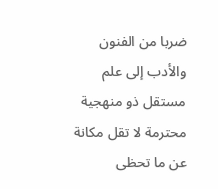ضربا من الفنون والأدب إلى علم مستقل ذو منهجية محترمة لا تقل مكانة عن ما تحظى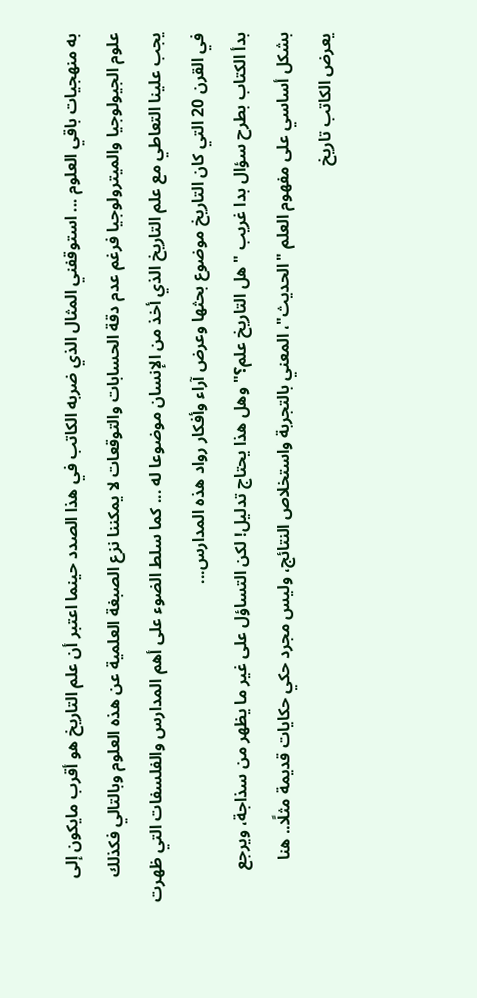به منهجيات باقي العلوم ... استوقفني المثال الذي ضربه الكاتب في هذا الصدد حينما اعتبر أن علم التاريخ هو أقرب مايكون إلى علوم الجيولوجيا والميترولوجيا فرغم عدم دقة الحسابات والتوقعات لا يمكننا نزع الصبغة العلمية عن هذه العلوم وبالتالي فكذلك يجب علينا التعاطي مع علم التاريخ الذي أخذ من الإنسان موضوعا له ... كما سلط الضوء على أهم المدارس والفلسفات التي ظهرت في القرن 20 التي كان التاريخ موضوع بحثها وعرض آراء وأفكار رواد هذه المدارس...
بدأ الكتاب بطرح سؤال بدا غريب "هل التاريخ علم؟" وهل هذا يحتاج تدليل! لكن التساؤل على غير ما يظهر من سذاجة، ويرجع بشكل أساسي على مفهوم العلم "الحديث"، المعني بالتجربة واستخلاص النتائج، وليس مجرد حكي حكايات قديمة مثلًا.. هنا يعرض الكاتب تاريخ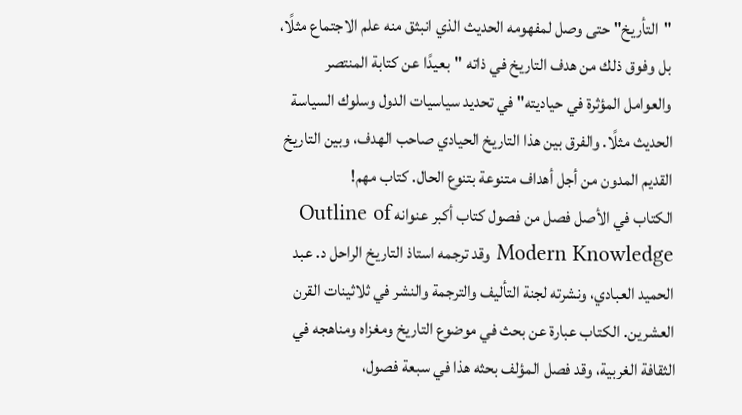"التأريخ" حتى وصل لمفهومه الحديث الذي انبثق منه علم الاجتماع مثلًا، بل وفوق ذلك من هدف التاريخ في ذاته "بعيدًا عن كتابة المنتصر والعوامل المؤثرة في حياديته" في تحديد سياسيات الدول وسلوك السياسة الحديث مثلًا. والفرق بين هذا التاريخ الحيادي صاحب الهدف، وبين التاريخ القديم المدون من أجل أهداف متنوعة بتنوع الحال. كتاب مهم!
الكتاب في الأصل فصل من فصول كتاب أكبر عنوانه Outline of Modern Knowledge وقد ترجمه استاذ التاريخ الراحل د. عبد الحميد العبادي، ونشرته لجنة التأليف والترجمة والنشر في ثلاثينات القرن العشرين. الكتاب عبارة عن بحث في موضوع التاريخ ومغزاه ومناهجه في الثقافة الغربية، وقد فصل المؤلف بحثه هذا في سبعة فصول،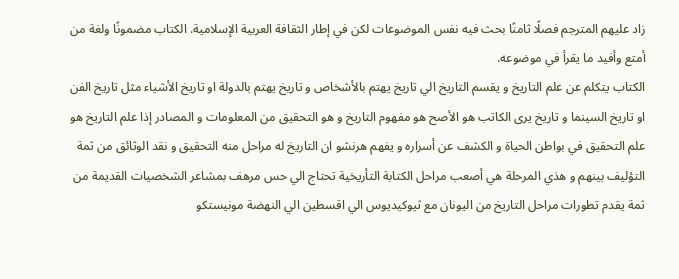زاد عليهم المترجم فصلًا ثامنًا بحث فيه نفس الموضوعات لكن في إطار الثقافة العربية الإسلامية. الكتاب مضمونًا ولغة من أمتع وأفيد ما يقرأ في موضوعه.
الكتاب يتكلم عن علم التاريخ و يقسم التاريخ الي تاريخ يهتم بالأشخاص و تاريخ يهتم بالدولة او تاريخ الأشياء مثل تاريخ الفن او تاريخ السينما و تاريخ يرى الكاتب هو الأصح هو مفهوم التاريخ و هو التحقيق من المعلومات و المصادر إذا علم التاريخ هو علم التحقيق في بواطن الحياة و الكشف عن أسراره و يفهم هرنشو ان التاريخ له مراحل منه التحقيق و نقد الوثائق من ثمة التؤليف بينهم و هذي المرحلة هي أصعب مراحل الكتابة التأريخية تحتاج الي حس مرهف بمشاعر الشخصيات القديمة من ثمة يقدم تطورات مراحل التاريخ من اليونان مع ثيوكيديوس الي اقسطين الي النهضة مونيستكو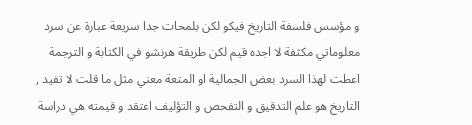و مؤسس فلسفة التاريخ فيكو لكن بلمحات جدا سريعة عبارة عن سرد معلوماتي مكثفة لا اجده قيم لكن طريقة هرنشو في الكتابة و الترجمة اعطت لهذا السرد بعض الجمالية او المتعة معني مثل ما قلت لا تفيد , التاريخ هو علم التدقيق و التفحص و التؤليف اعتقد و قيمته هي دراسة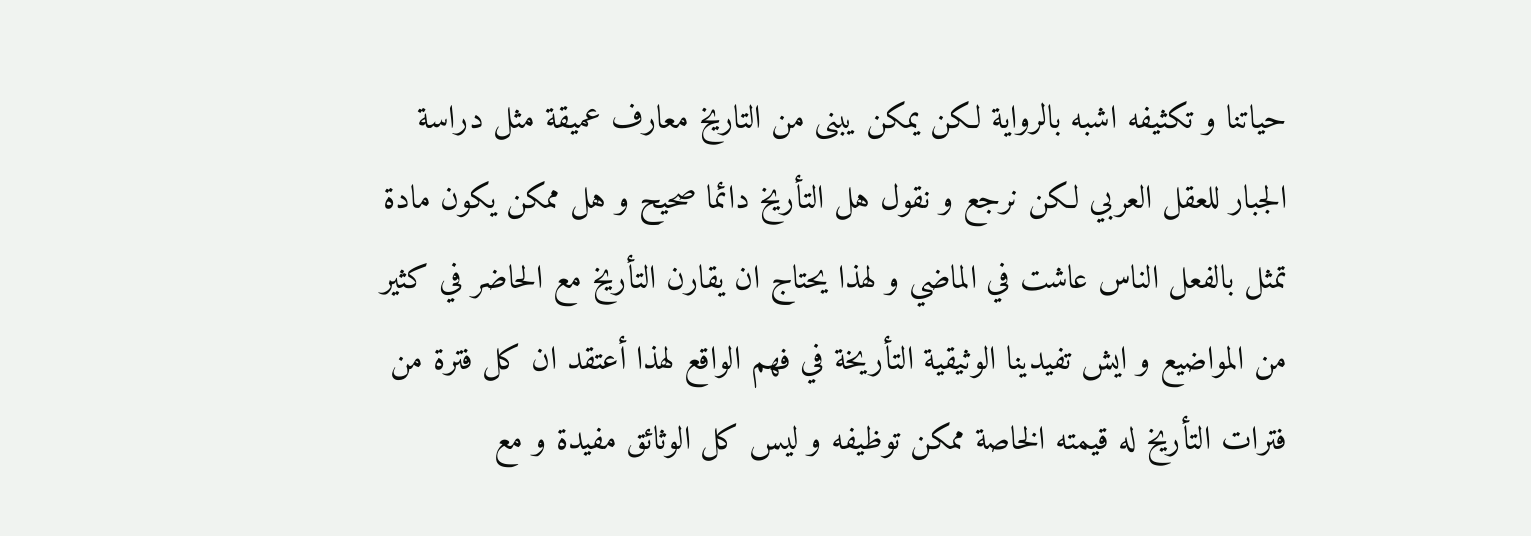حياتنا و تكثيفه اشبه بالرواية لكن يمكن يبنى من التاريخ معارف عميقة مثل دراسة الجبار للعقل العربي لكن نرجع و نقول هل التأريخ دائما صحيح و هل ممكن يكون مادة تمثل بالفعل الناس عاشت في الماضي و لهذا يحتاج ان يقارن التأريخ مع الحاضر في كثير من المواضيع و ايش تفيدينا الوثيقية التأريخة في فهم الواقع لهذا أعتقد ان كل فترة من فترات التأريخ له قيمته الخاصة ممكن توظيفه و ليس كل الوثائق مفيدة و مع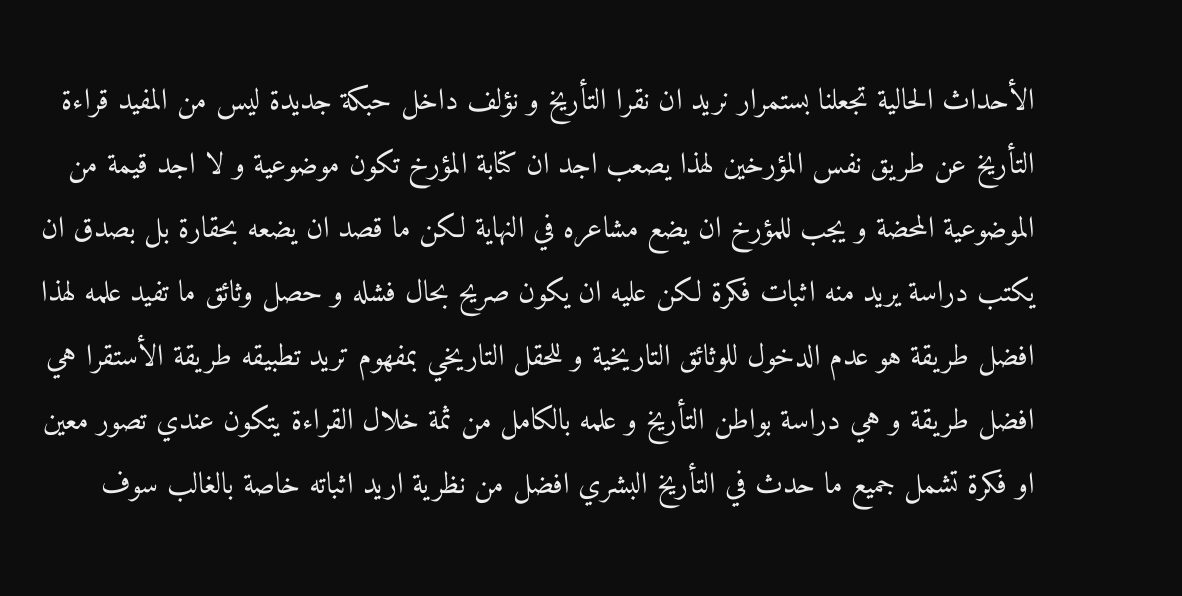الأحداث الحالية تجعلنا بستمرار نريد ان نقرا التأريخ و نؤلف داخل حبكة جديدة ليس من المفيد قراءة التأريخ عن طريق نفس المؤرخين لهذا يصعب اجد ان كتابة المؤرخ تكون موضوعية و لا اجد قيمة من الموضوعية المحضة و يجب للمؤرخ ان يضع مشاعره في النهاية لكن ما قصد ان يضعه بحقارة بل بصدق ان يكتب دراسة يريد منه اثبات فكرة لكن عليه ان يكون صريح بحال فشله و حصل وثائق ما تفيد علمه لهذا افضل طريقة هو عدم الدخول للوثائق التاريخية و للحقل التاريخي بمفهوم تريد تطبيقه طريقة الأستقرا هي افضل طريقة و هي دراسة بواطن التأريخ و علمه بالكامل من ثمة خلال القراءة يتكون عندي تصور معين او فكرة تشمل جميع ما حدث في التأريخ البشري افضل من نظرية اريد اثباته خاصة بالغالب سوف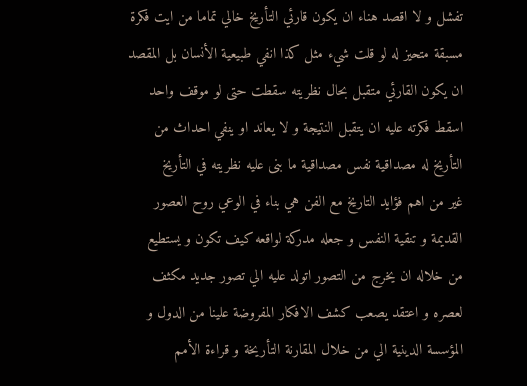تفشل و لا اقصد هناء ان يكون قارئي التأريخ خالي تماما من ايت فكرة مسبقة متحيز له لو قلت شيء مثل كذا انفي طبيعية الأنسان بل المقصد ان يكون القارئي متقبل بحال نظريته سقطت حتى لو موقف واحد اسقط فكرته عليه ان يتقبل النتيجة و لا يعاند او ينفي احداث من التأريخ له مصداقية نفس مصداقية ما بنى عليه نظريته في التأريخ
غير من اهم فؤايد التاريخ مع الفن هي بناء في الوعي روح العصور القديمة و تنقية النفس و جعله مدركة لواقعه كيف تكون و يستطيع من خلاله ان يخرج من التصور اتولد عليه الي تصور جديد مكثف لعصره و اعتقد يصعب كشف الافكار المفروضة علينا من الدول و المؤسسة الدينية الي من خلال المقارنة التأريخة و قراءة الأمم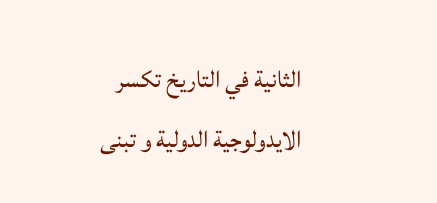الثانية في التاريخ تكسر الايدولوجية الدولية و تبنى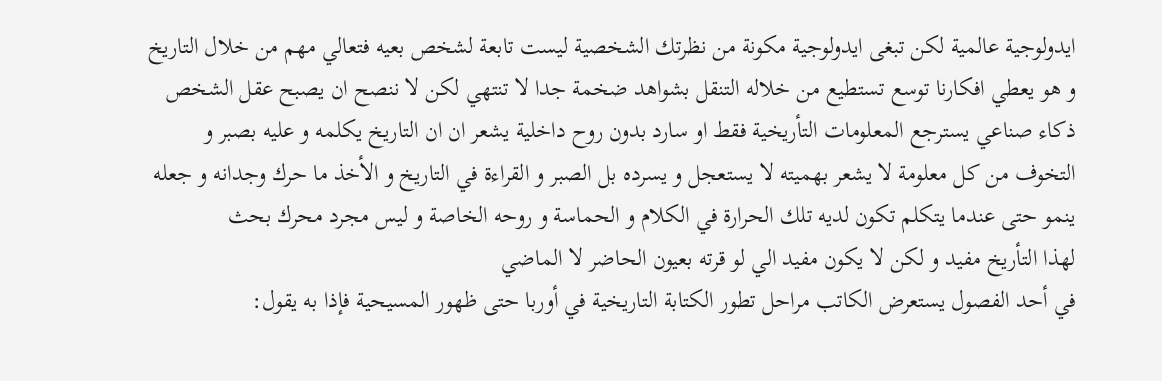ايدولوجية عالمية لكن تبغى ايدولوجية مكونة من نظرتك الشخصية ليست تابعة لشخص بعيه فتعالي مهم من خلال التاريخ و هو يعطي افكارنا توسع تستطيع من خلاله التنقل بشواهد ضخمة جدا لا تنتهي لكن لا ننصح ان يصبح عقل الشخص ذكاء صناعي يسترجع المعلومات التأريخية فقط او سارد بدون روح داخلية يشعر ان ان التاريخ يكلمه و عليه بصبر و التخوف من كل معلومة لا يشعر بهميته لا يستعجل و يسرده بل الصبر و القراءة في التاريخ و الأخذ ما حرك وجدانه و جعله ينمو حتى عندما يتكلم تكون لديه تلك الحرارة في الكلام و الحماسة و روحه الخاصة و ليس مجرد محرك بحث
لهذا التأريخ مفيد و لكن لا يكون مفيد الي لو قرته بعيون الحاضر لا الماضي
في أحد الفصول يستعرض الكاتب مراحل تطور الكتابة التاريخية في أوربا حتى ظهور المسيحية فإذا به يقول: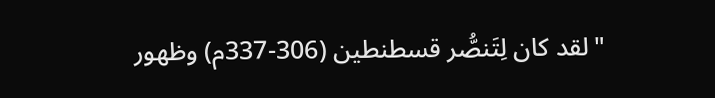"لقد كان لِتَنصُّر قسطنطين (306-337م) وظهور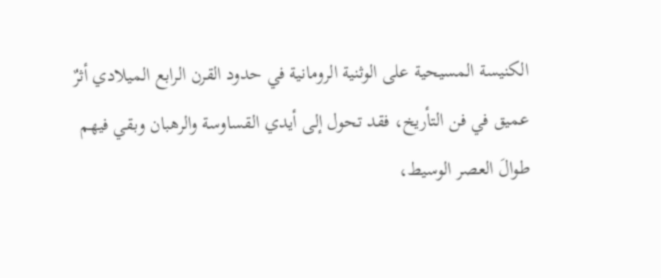الكنيسة المسيحية على الوثنية الرومانية في حدود القرن الرابع الميلادي أثرٌ عميق في فن التأريخ، فقد تحول إلى أيدي القساوسة والرهبان وبقي فيهم طوالَ العصر الوسيط،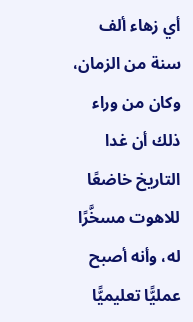أي زهاء ألف سنة من الزمان، وكان من وراء ذلك أن غدا التاريخ خاضعًا للاهوت مسخَّرًا له، وأنه أصبح عمليًّا تعليميًّا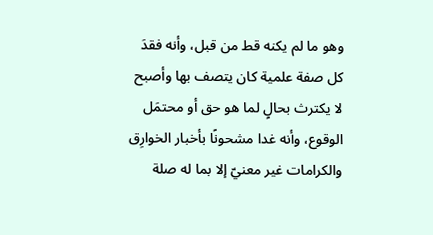وهو ما لم يكنه قط من قبل، وأنه فقدَ كل صفة علمية كان يتصف بها وأصبح لا يكترث بحالٍ لما هو حق أو محتمَل الوقوع، وأنه غدا مشحونًا بأخبار الخوارِق والكرامات غير معنيّ إلا بما له صلة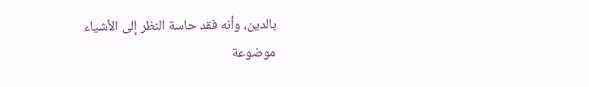بالدين، وأنه فقد حاسة النظر إلى الأشياء موضوعة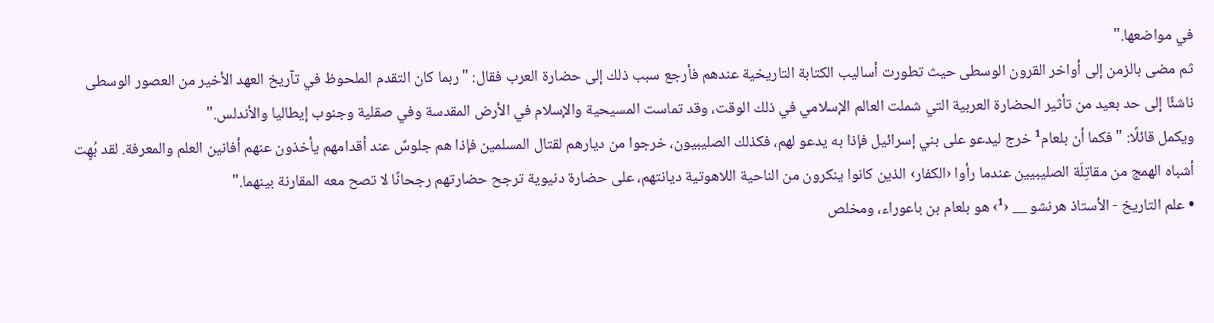في مواضعها."
ثم مضى بالزمن إلى أواخر القرون الوسطى حيث تطورت أساليب الكتابة التاريخية عندهم فأرجع سبب ذلك إلى حضارة العرب فقال: "ربما كان التقدم الملحوظ في تآريخ العهد الأخير من العصور الوسطى ناشئًا إلى حد بعيد من تأثير الحضارة العربية التي شملت العالم الإسلامي في ذلك الوقت، وقد تماست المسيحية والإسلام في الأرض المقدسة وفي صقلية وجنوب إيطاليا والأندلس."
ويكمل قائلًا: "فكما أن بلعام¹ خرج ليدعو على بني إسرائيل فإذا به يدعو لهم، فكذلك الصليبيون، خرجوا من ديارهم لقتال المسلمين فإذا هم جلوسٌ عند أقدامهم يأخذون عنهم أفانين العلم والمعرفة. لقد بُهٍت أشباه الهمج من مقاتِلَة الصليبيين عندما رأوا ‹الكفار› الذين كانوا ينكرون من الناحية اللاهوتية ديانتهم، على حضارة دنيوية ترجح حضارتهم رجحانًا لا تصح معه المقارنة بينهما."
• علم التاريخ - الأستاذ هرنشو __ ‹¹› هو بلعام بن باعوراء، ومخلص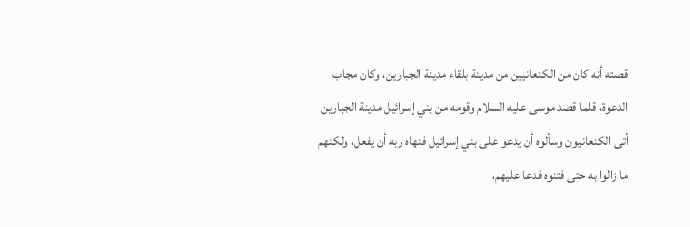قصته أنه كان من الكنعانيين من مدينة بلقاء مدينة الجبارين، وكان مجاب الدعوة، قلما قصد موسى عليه السلام وقومه من بني إسرائيل مدينة الجبارين أتى الكنعانيون وسألوه أن يدعو على بني إسرائيل فنهاه ربه أن يفعل، ولكنهم ما زالوا به حتى فتنوه فدعا عليهم،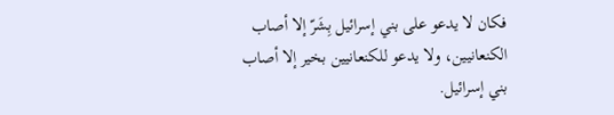فكان لا يدعو على بني إسرائيل بِشَرّ إلا أصاب الكنعانيين، ولا يدعو للكنعانيين بخير إلا أصاب بني إسرائيل.